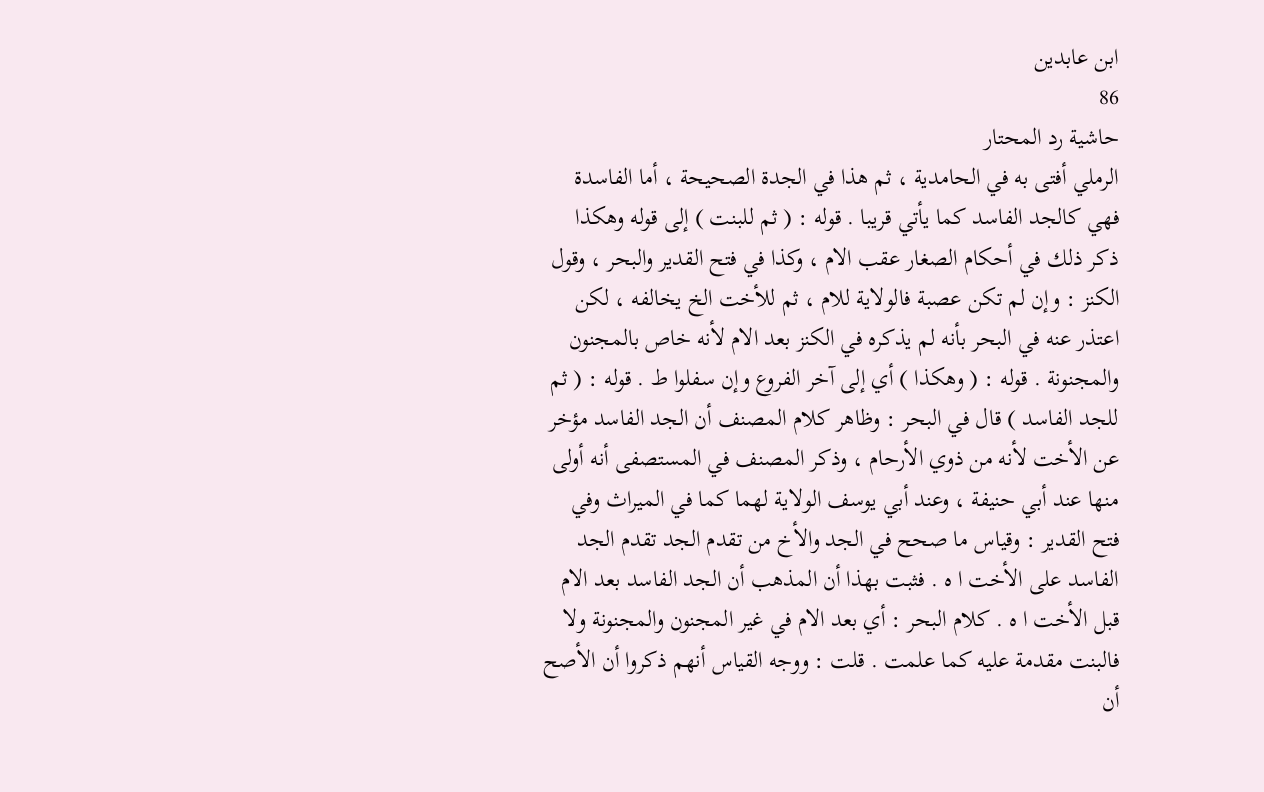ابن عابدين
86
حاشية رد المحتار
الرملي أفتى به في الحامدية ، ثم هذا في الجدة الصحيحة ، أما الفاسدة فهي كالجد الفاسد كما يأتي قريبا . قوله : ( ثم للبنت ) إلى قوله وهكذا ذكر ذلك في أحكام الصغار عقب الام ، وكذا في فتح القدير والبحر ، وقول الكنز : وإن لم تكن عصبة فالولاية للام ، ثم للأخت الخ يخالفه ، لكن اعتذر عنه في البحر بأنه لم يذكره في الكنز بعد الام لأنه خاص بالمجنون والمجنونة . قوله : ( وهكذا ) أي إلى آخر الفروع وإن سفلوا ط . قوله : ( ثم للجد الفاسد ) قال في البحر : وظاهر كلام المصنف أن الجد الفاسد مؤخر عن الأخت لأنه من ذوي الأرحام ، وذكر المصنف في المستصفى أنه أولى منها عند أبي حنيفة ، وعند أبي يوسف الولاية لهما كما في الميراث وفي فتح القدير : وقياس ما صحح في الجد والأخ من تقدم الجد تقدم الجد الفاسد على الأخت ا ه . فثبت بهذا أن المذهب أن الجد الفاسد بعد الام قبل الأخت ا ه . كلام البحر : أي بعد الام في غير المجنون والمجنونة ولا فالبنت مقدمة عليه كما علمت . قلت : ووجه القياس أنهم ذكروا أن الأصح أن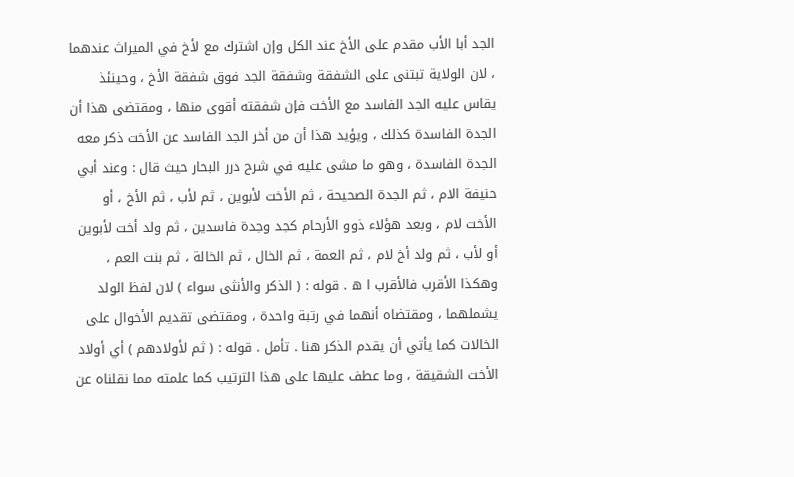الجد أبا الأب مقدم على الأخ عند الكل وإن اشترك مع لأخ في الميراث عندهما ، لان الولاية تبتنى على الشفقة وشفقة الجد فوق شفقة الأخ ، وحينئذ يقاس عليه الجد الفاسد مع الأخت فإن شفقته أقوى منها ، ومقتضى هذا أن الجدة الفاسدة كذلك ، ويؤيد هذا أن من أخر الجد الفاسد عن الأخت ذكر معه الجدة الفاسدة ، وهو ما مشى عليه في شرح درر البحار حيث قال : وعند أبي حنيفة الام ، ثم الجدة الصحيحة ، ثم الأخت لأبوين ، ثم لأب ، ثم الأخ ، أو الأخت لام ، وبعد هؤلاء ذوو الأرحام كجد وجدة فاسدين ، ثم ولد أخت لأبوين أو لأب ، ثم ولد أخ لام ، ثم العمة ، ثم الخال ، ثم الخالة ، ثم بنت العم ، وهكذا الأقرب فالأقرب ا ه . قوله : ( الذكر والأنثى سواء ) لان لفظ الولد يشملهما ، ومقتضاه أنهما في رتبة واحدة ، ومقتضى تقديم الأخوال على الخالات كما يأتي أن يقدم الذكر هنا . تأمل . قوله : ( ثم لأولادهم ) أي أولاد الأخت الشقيقة ، وما عطف عليها على هذا الترتيب كما علمته مما نقلناه عن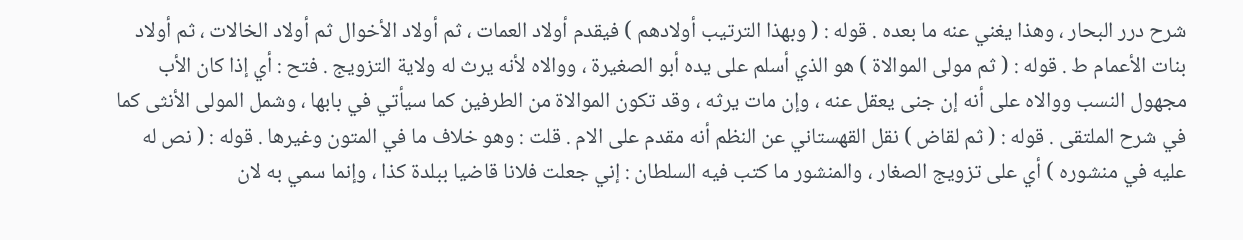شرح درر البحار ، وهذا يغني عنه ما بعده . قوله : ( وبهذا الترتيب أولادهم ) فيقدم أولاد العمات ، ثم أولاد الأخوال ثم أولاد الخالات ، ثم أولاد بنات الأعمام ط . قوله : ( ثم مولى الموالاة ) هو الذي أسلم على يده أبو الصغيرة ، ووالاه لأنه يرث له ولاية التزويج . فتح : أي إذا كان الأب مجهول النسب ووالاه على أنه إن جنى يعقل عنه ، وإن مات يرثه ، وقد تكون الموالاة من الطرفين كما سيأتي في بابها ، وشمل المولى الأنثى كما في شرح الملتقى . قوله : ( ثم لقاض ) نقل القهستاني عن النظم أنه مقدم على الام . قلت : وهو خلاف ما في المتون وغيرها . قوله : ( نص له عليه في منشوره ) أي على تزويج الصغار ، والمنشور ما كتب فيه السلطان : إني جعلت فلانا قاضيا ببلدة كذا ، وإنما سمي به لان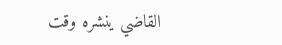القاضي ينشره وقت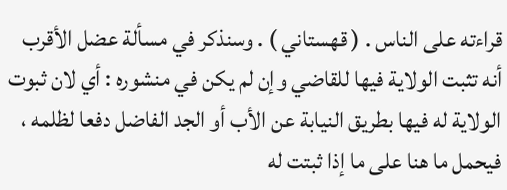قراءته على الناس . ( قهستاني ) . وسنذكر في مسألة عضل الأقرب أنه تثبت الولاية فيها للقاضي وإن لم يكن في منشوره : أي لان ثبوت الولاية له فيها بطريق النيابة عن الأب أو الجد الفاضل دفعا لظلمه ، فيحمل ما هنا على ما إذا ثبتت له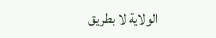الولاية لا بطريق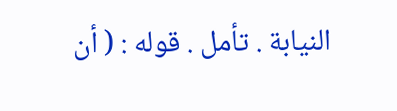النيابة . تأمل . قوله : ( أن